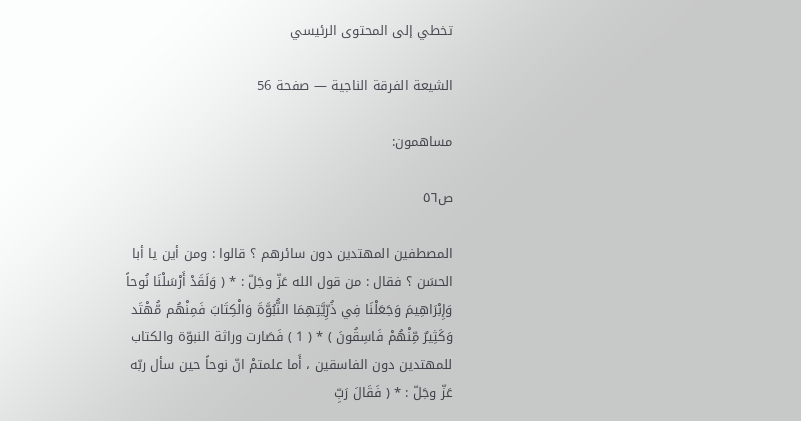تخطي إلى المحتوى الرئيسي

الشيعة الفرقة الناجية — صفحة 56

مساهمون:

ص٥٦

المصطفين المهتدين دون سائرهم ؟ قالوا : ومن أين يا أبا الحسَن ؟ فقال : من قول الله عَزّ وجَلّ : * ( وَلَقَدْ أَرْسَلْنَا نُوحاً وَإِبْرَاهِيمَ وَجَعَلْنَا فِي ذُرِّيَّتِهِمَا النُّبُوَّةَ وَالْكِتَابَ فَمِنْهُم مُّهْتَد وَكَثِيرٌ مِّنْهُمْ فَاسِقُونَ ) * ( 1 ) فَصَارت وراثة النبوّة والكتاب للمهتدين دون الفاسقين ، أَما علمتمْ انّ نوحاً حين سأل ربّه عَزّ وجَلّ : * ( فَقَالَ رَبِّ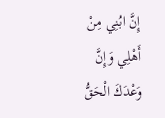إِنَّ ابُنِي مِنْ أَهْلِي وَإِنَّ وَعْدَكَ الْحَقُّ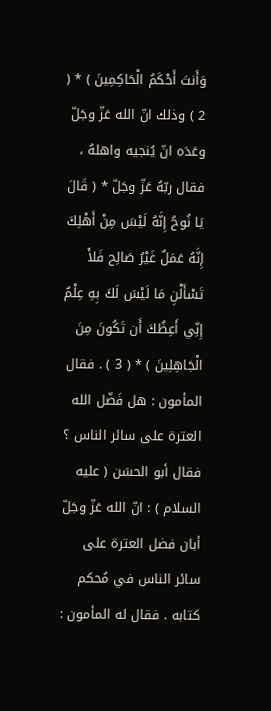وَأَنتَ أَحْكَمُ الْحَاكِمِينَ ) * ( 2 ) وذلك انّ الله عَزّ وجَلّ وعَدَه انّ يُنجيه واهلهُ ، فقال ربّهُ عَزّ وجَلّ * ( قَالَ يَا نُوحُ إِنَّهُ لَيْسَ مِنْ أَهْلِكَ إِنَّهُ عَمَلٌ غَيْرُ صَالِح فَلأَ تَسْأَلْنِ مَا لَيْسَ لَكَ بِهِ عِلْمٌ إِنِّي أَعِظُكَ أَن تَكُونَ مِنَ الْجَاهِلِينَ ) * ( 3 ) . فقال المأمون : هل فَضّل الله العترة على سائر الناس ؟ فقال أبو الحسَن ( عليه السلام ) : انّ الله عَزّ وجَلّ أبان فضل العترة على سائر الناس في مُحكم كتابه . فقال له المأمون :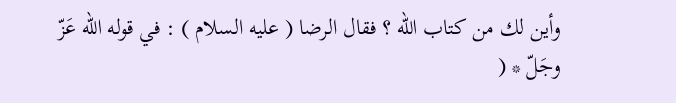وأين لك من كتاب الله ؟ فقال الرضا ( عليه السلام ) : في قوله الله عَزّ وجَلّ * (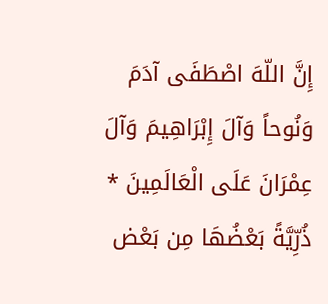إِنَّ اللّهَ اصْطَفَى آدَمَ وَنُوحاً وَآلَ إِبْرَاهِيمَ وَآلَ عِمْرَانَ عَلَى الْعَالَمِينَ * ذُرِّيَّةً بَعْضُهَا مِن بَعْض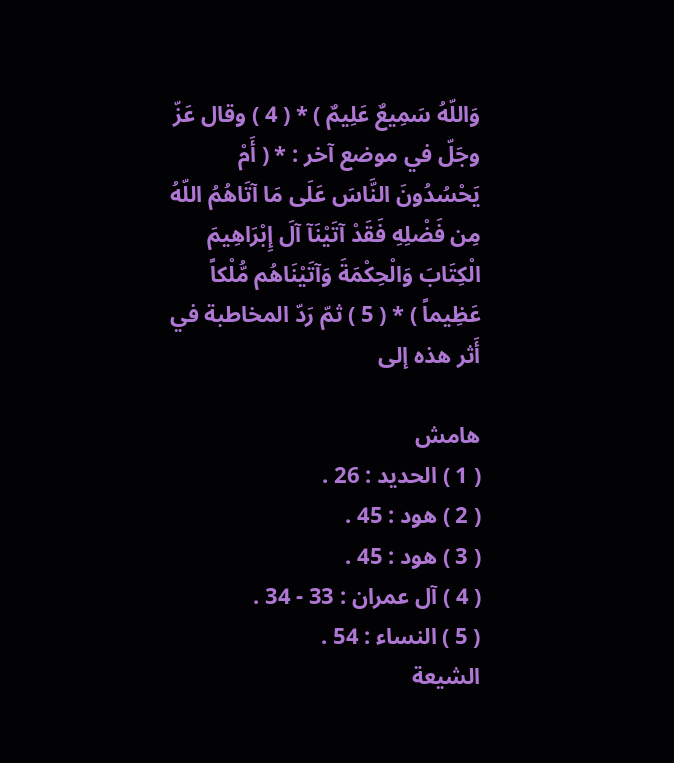وَاللّهُ سَمِيعٌ عَلِيمٌ ) * ( 4 ) وقال عَزّ وجَلّ في موضع آخر : * ( أَمْ يَحْسُدُونَ النَّاسَ عَلَى مَا آتَاهُمُ اللّهُ مِن فَضْلِهِ فَقَدْ آتَيْنَآ آلَ إِبْرَاهِيمَ الْكِتَابَ وَالْحِكْمَةَ وَآتَيْنَاهُم مُّلْكاً عَظِيماً ) * ( 5 ) ثمّ رَدّ المخاطبة في أَثر هذه إلى

هامش
( 1 ) الحديد : 26 .
( 2 ) هود : 45 .
( 3 ) هود : 45 .
( 4 ) آل عمران : 33 - 34 .
( 5 ) النساء : 54 .
الشيعة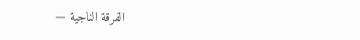الفرقة الناجية —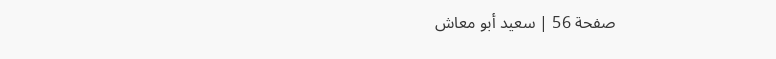صفحة 56 | سعيد أبو معاش